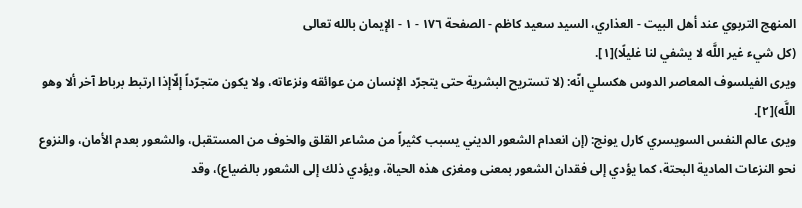المنهج التربوي عند أهل البيت - العذاري، السيد سعيد كاظم - الصفحة ١٧٦ - ١ - الإيمان بالله تعالى
(كل شيء غير اللَّه لا يشفي لنا غليلًا)[١].
ويرى الفيلسوف المعاصر الدوس هكسلي انّه: (لا تستريح البشرية حتى يتجرّد الإنسان من عوائقه ونزعاته، ولا يكون متجرّداً إلّاإذا ارتبط برباط آخر ألا وهو اللَّه)[٢].
ويرى عالم النفس السويسري كارل يونج: (إن انعدام الشعور الديني يسبب كثيراً من مشاعر القلق والخوف من المستقبل، والشعور بعدم الأمان، والنزوع نحو النزعات المادية البحتة، كما يؤدي إلى فقدان الشعور بمعنى ومغزى هذه الحياة، ويؤدي ذلك إلى الشعور بالضياع)، وقد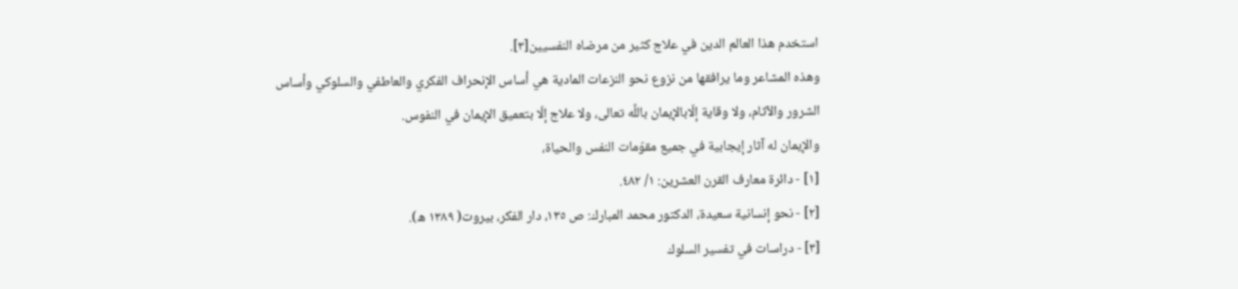استخدم هذا العالم الدين في علاج كثير من مرضاه النفسيين[٣].
وهذه المشاعر وما يرافقها من نزوع نحو النزعات المادية هي أساس الإنحراف الفكري والعاطفي والسلوكي وأساس الشرور والآثام، ولا وقاية إلّابالإيمان باللَّه تعالى، ولا علاج إلّا بتعميق الإيمان في النفوس.
والإيمان له آثار إيجابية في جميع مقوّمات النفس والحياة،
[١] - دائرة معارف القرن العشرين: ١/ ٤٨٢.
[٢] - نحو إنسانية سعيدة، الدكتور محمد المبارك: ص ١٣٥، دار الفكر، بيروت( ١٣٨٩ ه).
[٣] - دراسات في تفسير السلوك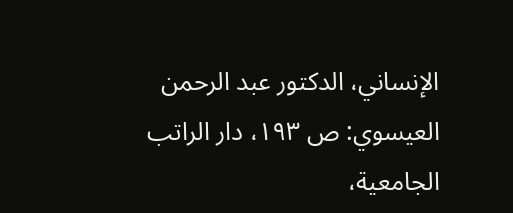الإنساني، الدكتور عبد الرحمن العيسوي: ص ١٩٣، دار الراتب الجامعية،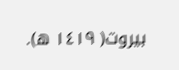بيروت( ١٤١٩ ه).